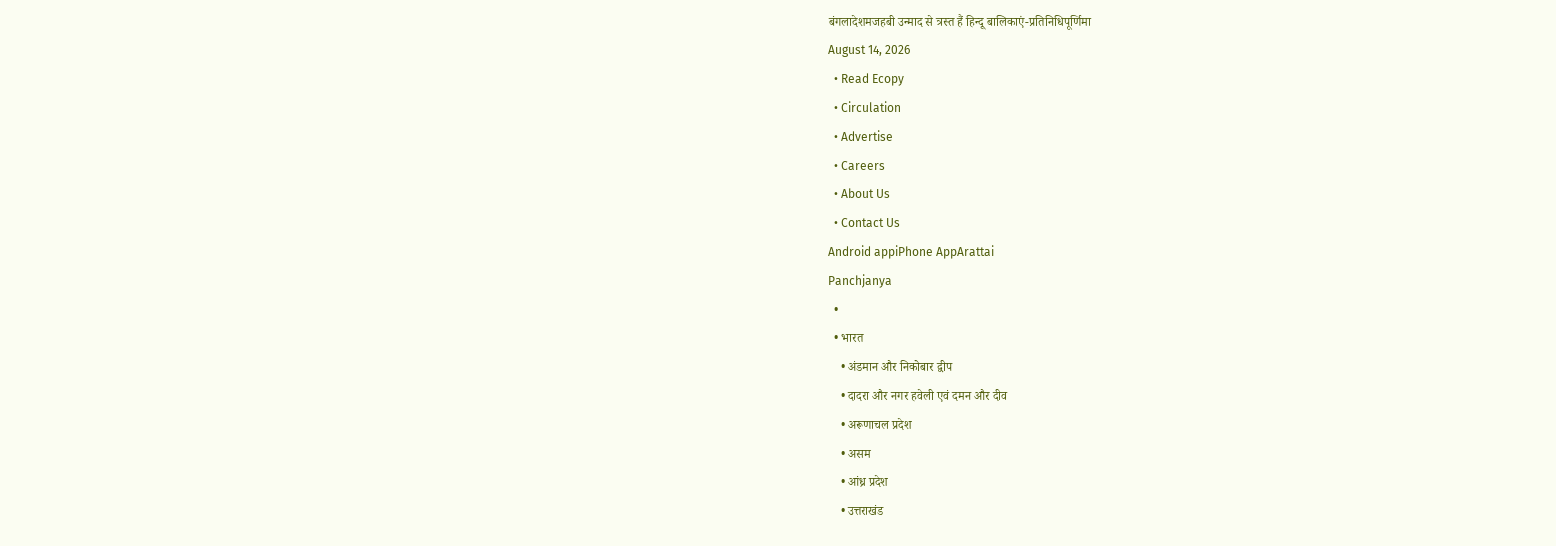बंगलादेशमजहबी उन्माद से त्रस्त हैं हिन्दू बालिकाएं-प्रतिनिधिपूर्णिमा
August 14, 2026
  • Read Ecopy
  • Circulation
  • Advertise
  • Careers
  • About Us
  • Contact Us
Android appiPhone AppArattai
Panchjanya
  •
  • भारत
    • अंडमान और निकोबार द्वीप
    • दादरा और नगर हवेली एवं दमन और दीव
    • अरूणाचल प्रदेश
    • असम
    • आंध्र प्रदेश
    • उत्तराखंड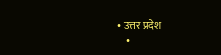• उत्तर प्रदेश
    •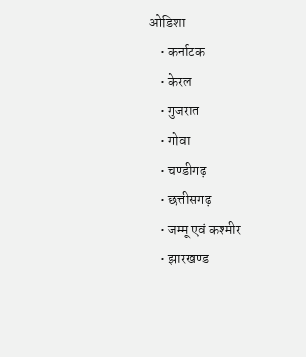ओडिशा
    • कर्नाटक
    • केरल
    • गुजरात
    • गोवा
    • चण्‍डीगढ़
    • छत्तीसगढ़
    • जम्‍मू एवं कश्‍मीर
    • झारखण्‍ड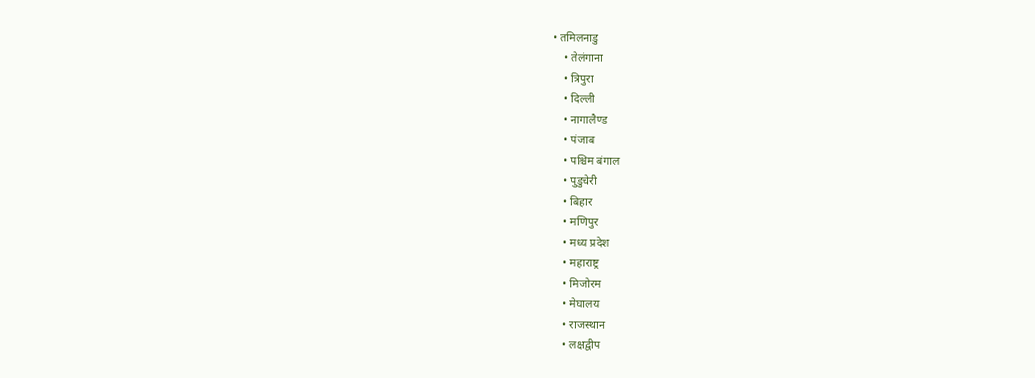• तमिलनाडु
    • तेलंगाना
    • त्रिपुरा
    • दिल्ली
    • नागालैण्‍ड
    • पंजाब
    • पश्चिम बंगाल
    • पुडुचेरी
    • बिहार
    • मणिपुर
    • मध्य प्रदेश
    • महाराष्ट्र
    • मिजोरम
    • मेघालय
    • राजस्थान
    • लक्षद्वीप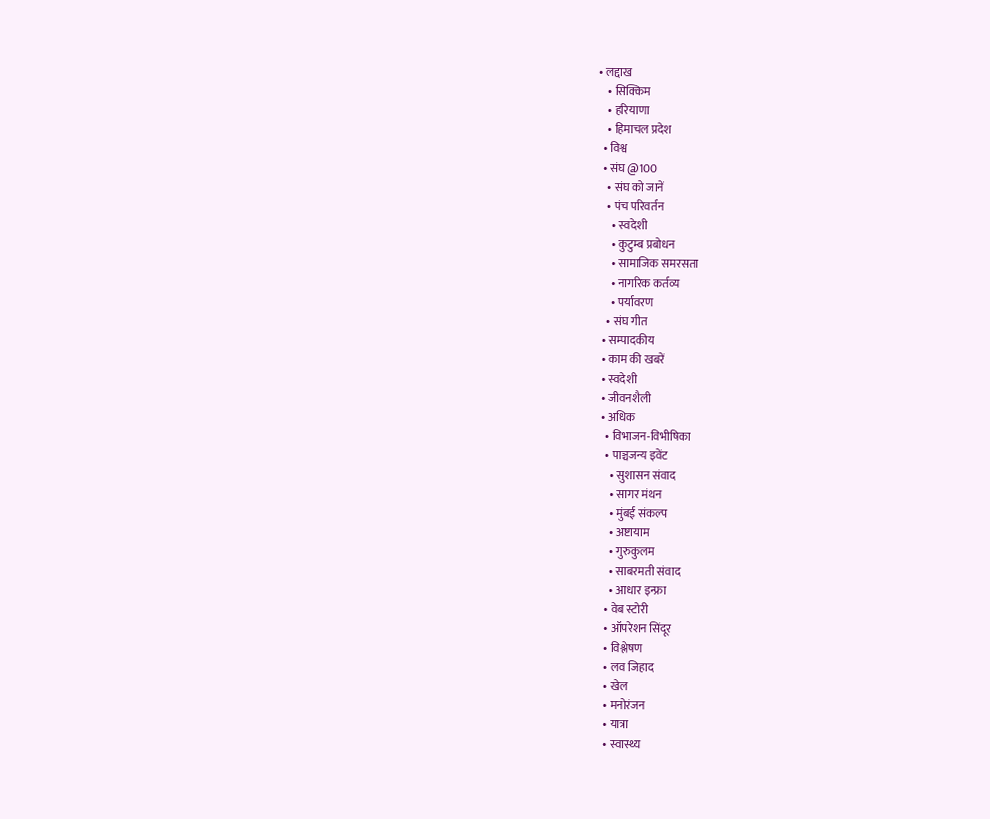• लद्दाख
    • सिक्किम
    • हरियाणा
    • हिमाचल प्रदेश
  • विश्व
  • संघ @100
    • संघ को जानें
    • पंच परिवर्तन
      • स्वदेशी
      • कुटुम्ब प्रबोधन
      • सामाजिक समरसता
      • नागरिक कर्तव्य
      • पर्यावरण
    • संघ गीत
  • सम्पादकीय
  • काम की खबरें
  • स्वदेशी
  • जीवनशैली
  • अधिक
    • विभाजन-विभीषिका
    • पाञ्चजन्य इवेंट
      • सुशासन संवाद
      • सागर मंथन
      • मुंबई संकल्प
      • अष्टायाम
      • गुरुकुलम
      • साबरमती संवाद
      • आधार इन्फ्रा
    • वेब स्टोरी
    • ऑपरेशन सिंदूर
    • विश्लेषण
    • लव जिहाद
    • खेल
    • मनोरंजन
    • यात्रा
    • स्वास्थ्य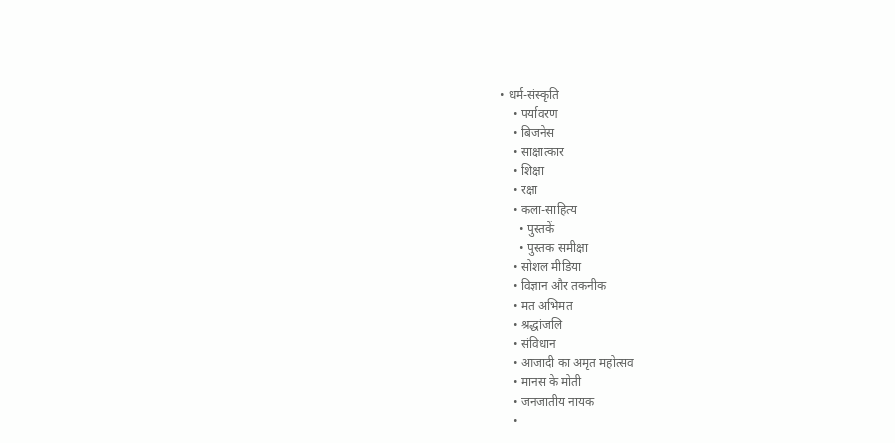• धर्म-संस्कृति
    • पर्यावरण
    • बिजनेस
    • साक्षात्कार
    • शिक्षा
    • रक्षा
    • कला-साहित्य
      • पुस्तकें
      • पुस्तक समीक्षा
    • सोशल मीडिया
    • विज्ञान और तकनीक
    • मत अभिमत
    • श्रद्धांजलि
    • संविधान
    • आजादी का अमृत महोत्सव
    • मानस के मोती
    • जनजातीय नायक
    •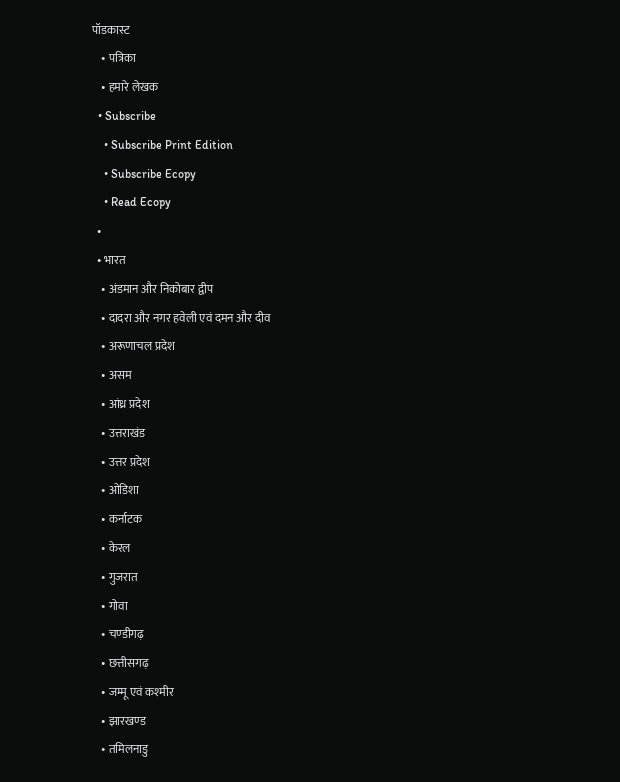पॉडकास्ट
    • पत्रिका
    • हमारे लेखक
  • Subscribe
    • Subscribe Print Edition
    • Subscribe Ecopy
    • Read Ecopy
  •
  • भारत
    • अंडमान और निकोबार द्वीप
    • दादरा और नगर हवेली एवं दमन और दीव
    • अरूणाचल प्रदेश
    • असम
    • आंध्र प्रदेश
    • उत्तराखंड
    • उत्तर प्रदेश
    • ओडिशा
    • कर्नाटक
    • केरल
    • गुजरात
    • गोवा
    • चण्‍डीगढ़
    • छत्तीसगढ़
    • जम्‍मू एवं कश्‍मीर
    • झारखण्‍ड
    • तमिलनाडु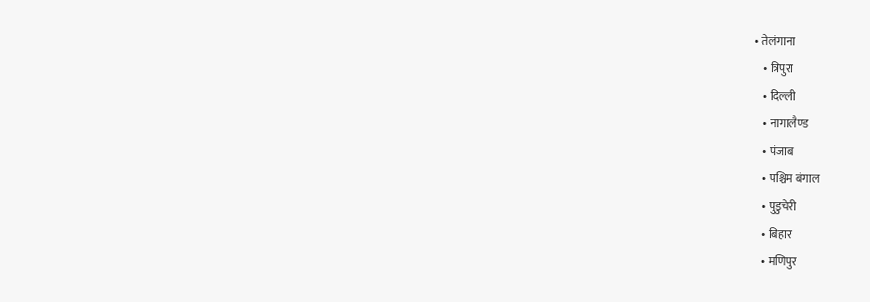• तेलंगाना
    • त्रिपुरा
    • दिल्ली
    • नागालैण्‍ड
    • पंजाब
    • पश्चिम बंगाल
    • पुडुचेरी
    • बिहार
    • मणिपुर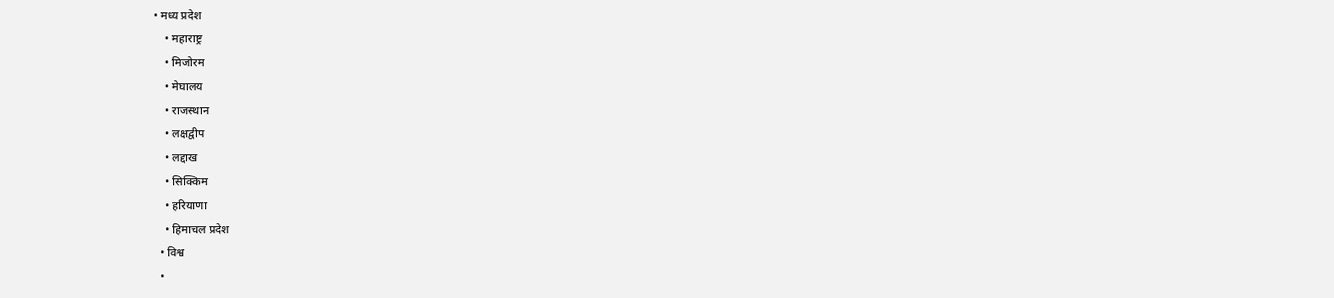• मध्य प्रदेश
    • महाराष्ट्र
    • मिजोरम
    • मेघालय
    • राजस्थान
    • लक्षद्वीप
    • लद्दाख
    • सिक्किम
    • हरियाणा
    • हिमाचल प्रदेश
  • विश्व
  •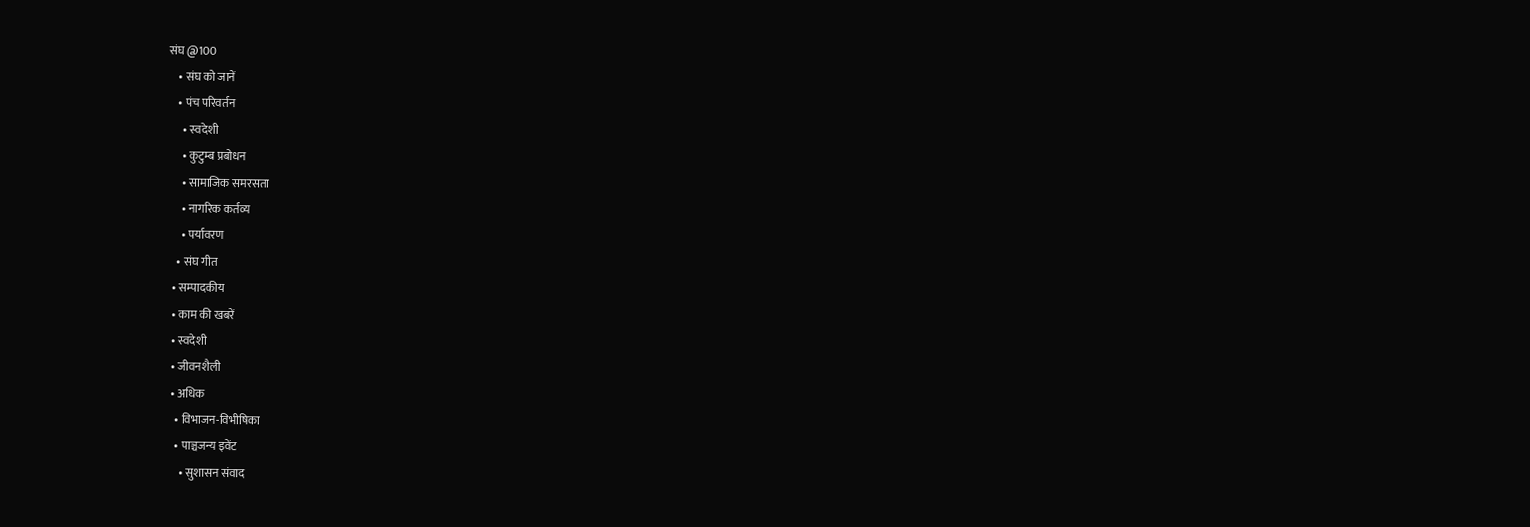संघ @100
    • संघ को जानें
    • पंच परिवर्तन
      • स्वदेशी
      • कुटुम्ब प्रबोधन
      • सामाजिक समरसता
      • नागरिक कर्तव्य
      • पर्यावरण
    • संघ गीत
  • सम्पादकीय
  • काम की खबरें
  • स्वदेशी
  • जीवनशैली
  • अधिक
    • विभाजन-विभीषिका
    • पाञ्चजन्य इवेंट
      • सुशासन संवाद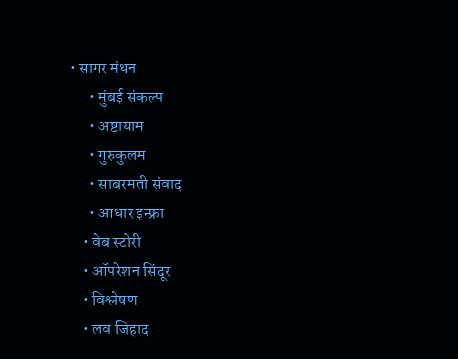• सागर मंथन
      • मुंबई संकल्प
      • अष्टायाम
      • गुरुकुलम
      • साबरमती संवाद
      • आधार इन्फ्रा
    • वेब स्टोरी
    • ऑपरेशन सिंदूर
    • विश्लेषण
    • लव जिहाद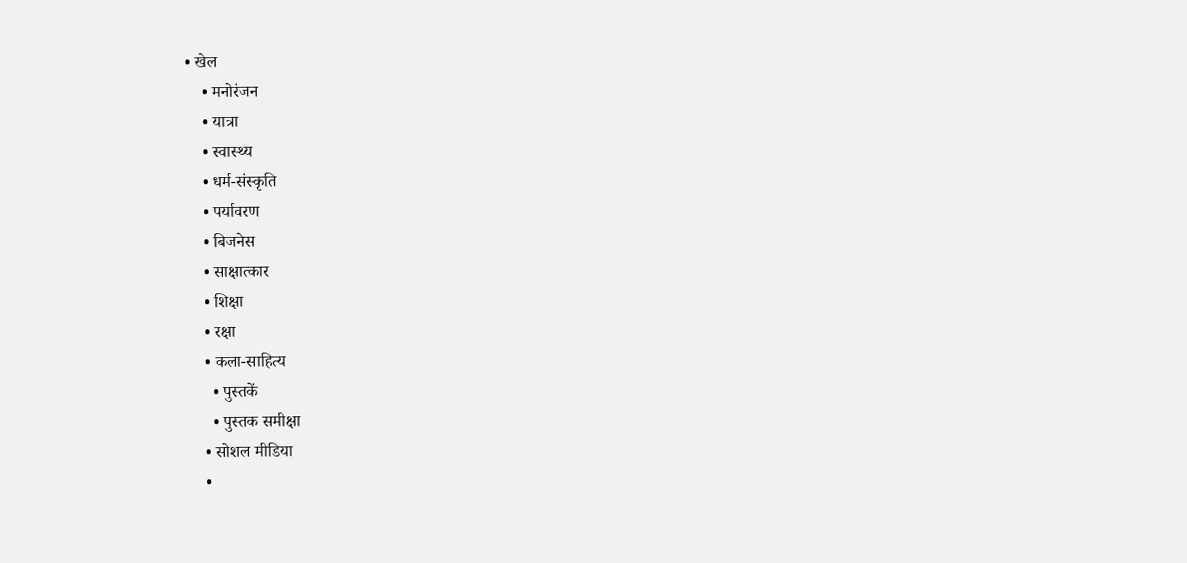• खेल
    • मनोरंजन
    • यात्रा
    • स्वास्थ्य
    • धर्म-संस्कृति
    • पर्यावरण
    • बिजनेस
    • साक्षात्कार
    • शिक्षा
    • रक्षा
    • कला-साहित्य
      • पुस्तकें
      • पुस्तक समीक्षा
    • सोशल मीडिया
    •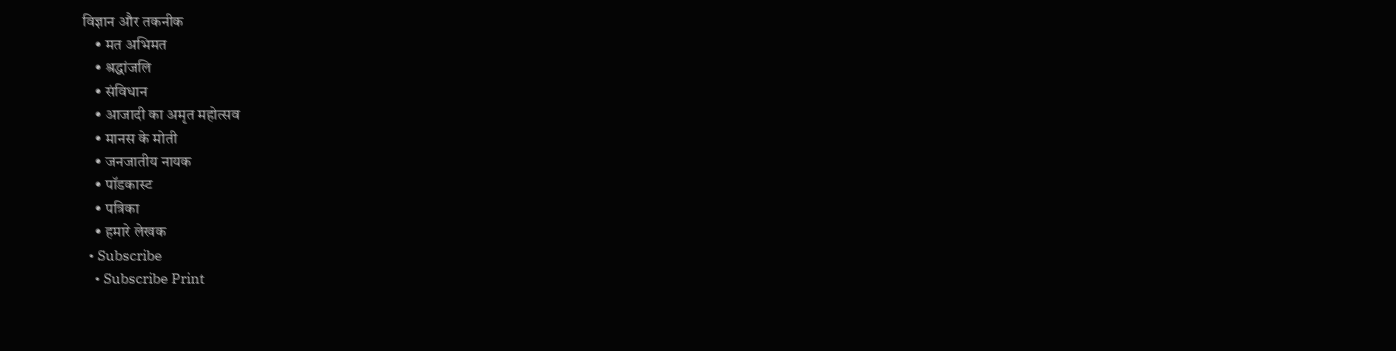विज्ञान और तकनीक
    • मत अभिमत
    • श्रद्धांजलि
    • संविधान
    • आजादी का अमृत महोत्सव
    • मानस के मोती
    • जनजातीय नायक
    • पॉडकास्ट
    • पत्रिका
    • हमारे लेखक
  • Subscribe
    • Subscribe Print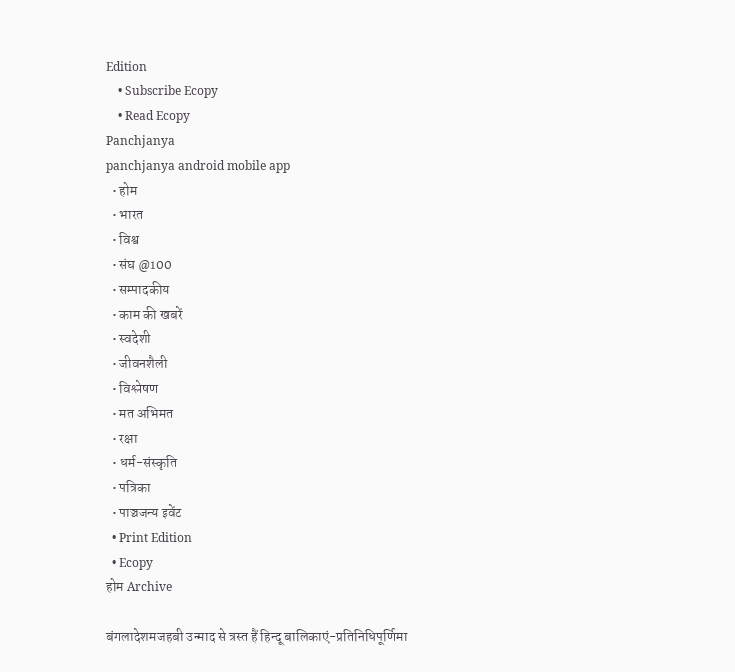Edition
    • Subscribe Ecopy
    • Read Ecopy
Panchjanya
panchjanya android mobile app
  • होम
  • भारत
  • विश्व
  • संघ @100
  • सम्पादकीय
  • काम की खबरें
  • स्वदेशी
  • जीवनशैली
  • विश्लेषण
  • मत अभिमत
  • रक्षा
  • धर्म-संस्कृति
  • पत्रिका
  • पाञ्चजन्य इवेंट
  • Print Edition
  • Ecopy
होम Archive

बंगलादेशमजहबी उन्माद से त्रस्त हैं हिन्दू बालिकाएं-प्रतिनिधिपूर्णिमा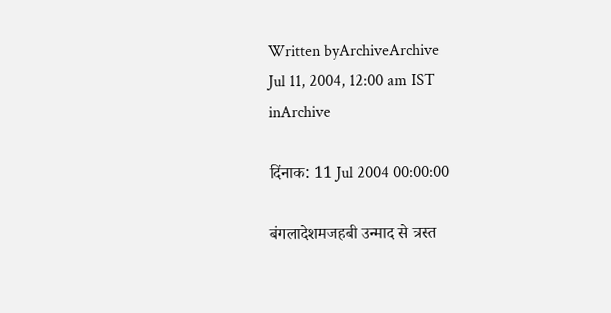Written byArchiveArchive
Jul 11, 2004, 12:00 am IST
inArchive

दिंनाक: 11 Jul 2004 00:00:00

बंगलादेशमजहबी उन्माद से त्रस्त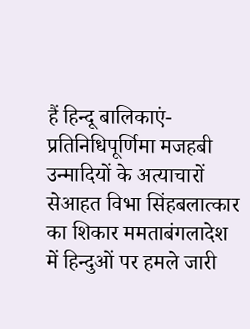हैं हिन्दू बालिकाएं-प्रतिनिधिपूर्णिमा मजहबी उन्मादियों के अत्याचारों सेआहत विभा सिंहबलात्कार का शिकार ममताबंगलादेश में हिन्दुओं पर हमले जारी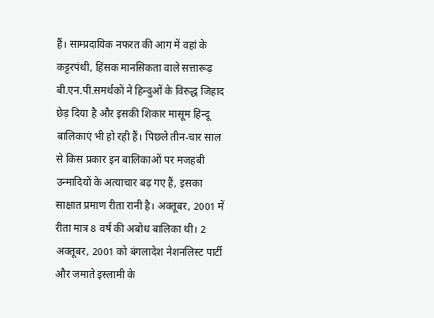हैं। साम्प्रदायिक नफरत की आग में वहां के कट्टरपंथी, हिंसक मानसिकता वाले सत्तारूढ़ बी.एन.पी.समर्थकों ने हिन्दुओं के विरुद्ध जिहाद छेड़ दिया है और इसकी शिकार मासूम हिन्दू बालिकाएं भी हो रही हैं। पिछले तीन-चार साल से किस प्रकार इन बालिकाओं पर मजहबी उन्मादियों के अत्याचार बढ़ गए हैं, इसका साक्षात प्रमाण रीता रानी है। अक्तूबर, 2001 में रीता मात्र 8 वर्ष की अबोध बालिका थी। 2 अक्तूबर, 2001 को बंगलादेश नेशनलिस्ट पार्टी और जमाते इस्लामी के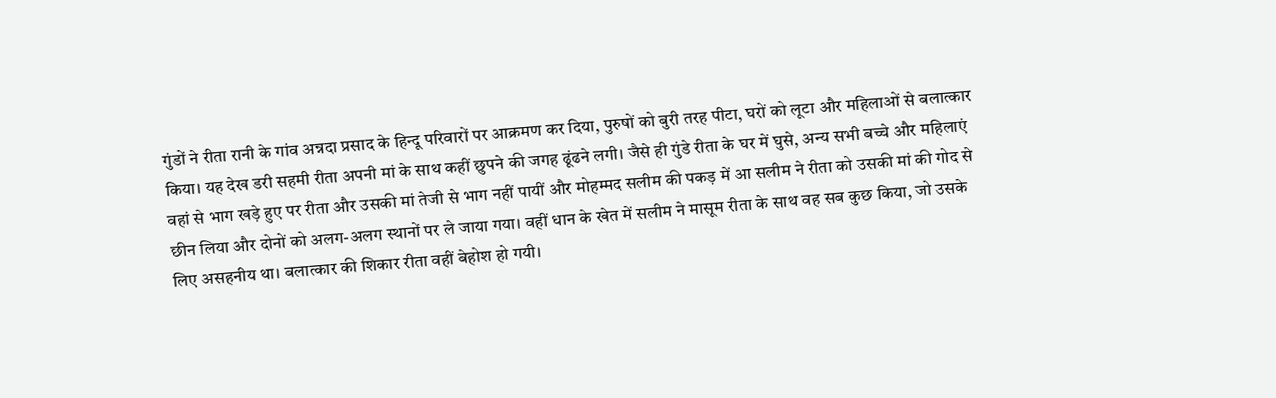गुंडों ने रीता रानी के गांव अन्नदा प्रसाद के हिन्दू परिवारों पर आक्रमण कर दिया, पुरुषों को बुरी तरह पीटा, घरों को लूटा और महिलाओं से बलात्कार किया। यह देख डरी सहमी रीता अपनी मां के साथ कहीं छुपने की जगह ढूंढने लगी। जैसे ही गुंडे रीता के घर में घुसे, अन्य सभी बच्चे और महिलाएं वहां से भाग खड़े हुए पर रीता और उसकी मां तेजी से भाग नहीं पायीं और मोहम्मद सलीम की पकड़ में आ सलीम ने रीता को उसकी मां की गोद से छीन लिया और दोनों को अलग-अलग स्थानों पर ले जाया गया। वहीं धान के खेत में सलीम ने मासूम रीता के साथ वह सब कुछ किया, जो उसके लिए असहनीय था। बलात्कार की शिकार रीता वहीं बेहोश हो गयी।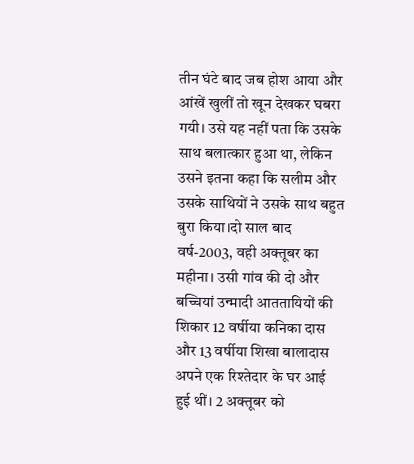तीन घंटे बाद जब होश आया और आंखें खुलीं तो खून देखकर घबरा गयी। उसे यह नहीं पता कि उसके साथ बलात्कार हुआ था, लेकिन उसने इतना कहा कि सलीम और उसके साथियों ने उसके साथ बहुत बुरा किया।दो साल बाद वर्ष-2003, वही अक्तूबर का महीना। उसी गांव की दो और बच्चियां उन्मादी आततायियों की शिकार 12 वर्षीया कनिका दास और 13 वर्षीया शिखा बालादास अपने एक रिश्तेदार के घर आई हुई थीं। 2 अक्तूबर को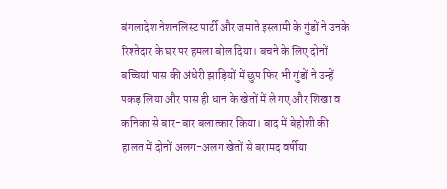बंगलादेश नेशनलिस्ट पार्टी और जमाते इस्लामी के गुंडों ने उनके रिश्तेदार के घर पर हमला बोल दिया। बचने के लिए दोनों बच्चियां पास की अंधेरी झाड़ियों में छुप फिर भी गुंडों ने उन्हें पकड़ लिया और पास ही धान के खेतों में ले गए और शिखा व कनिका से बार-बार बलात्कार किया। बाद में बेहोशी की हालत में दोनों अलग-अलग खेतों से बरामद वर्षीया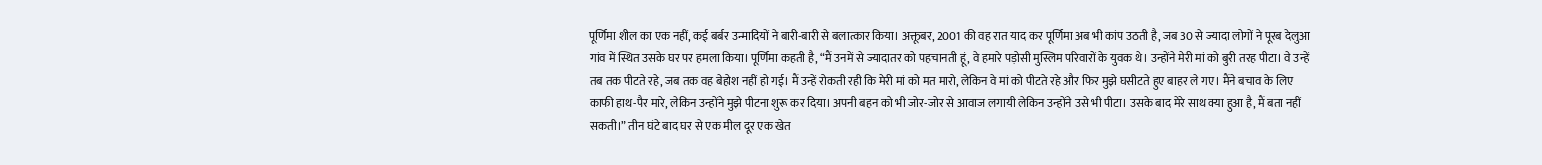पूर्णिमा शील का एक नहीं, कई बर्बर उन्मादियों ने बारी-बारी से बलात्कार किया। अक्तूबर, 2001 की वह रात याद कर पूर्णिमा अब भी कांप उठती है, जब 30 से ज्यादा लोगों ने पूरब देलुआ गांव में स्थित उसके घर पर हमला किया। पूर्णिमा कहती है, “मैं उनमें से ज्यादातर को पहचानती हूं, वे हमारे पड़ोसी मुस्लिम परिवारों के युवक थे। उन्होंने मेरी मां को बुरी तरह पीटा। वे उन्हें तब तक पीटते रहे, जब तक वह बेहोश नहीं हो गई। मैं उन्हें रोकती रही कि मेरी मां को मत मारो, लेकिन वे मां को पीटते रहे और फिर मुझे घसीटते हुए बाहर ले गए। मैंने बचाव के लिए काफी हाथ-पैर मारे, लेकिन उन्होंने मुझे पीटना शुरू कर दिया। अपनी बहन को भी जोर-जोर से आवाज लगायी लेकिन उन्होंने उसे भी पीटा। उसके बाद मेरे साथ क्या हुआ है, मैं बता नहीं सकती।” तीन घंटे बाद घर से एक मील दूर एक खेत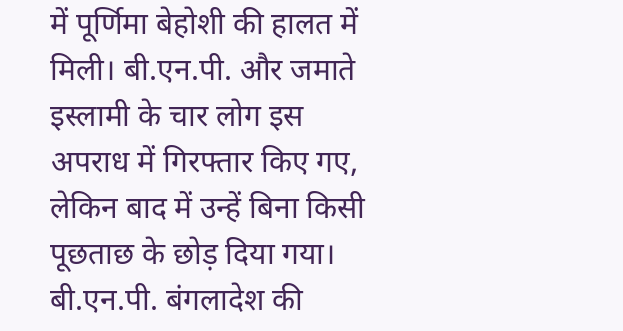में पूर्णिमा बेहोशी की हालत में मिली। बी.एन.पी. और जमाते इस्लामी के चार लोग इस अपराध में गिरफ्तार किए गए, लेकिन बाद में उन्हें बिना किसी पूछताछ के छोड़ दिया गया। बी.एन.पी. बंगलादेश की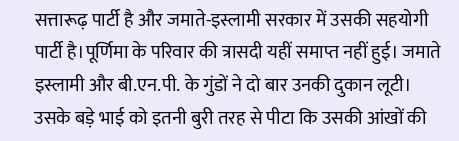सत्तारूढ़ पार्टी है और जमाते-इस्लामी सरकार में उसकी सहयोगी पार्टी है।पूर्णिमा के परिवार की त्रासदी यहीं समाप्त नहीं हुई। जमाते इस्लामी और बी.एन.पी. के गुंडों ने दो बार उनकी दुकान लूटी। उसके बड़े भाई को इतनी बुरी तरह से पीटा कि उसकी आंखों की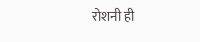रोशनी ही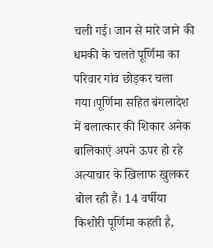चली गई। जान से मारे जाने की धमकी के चलते पूर्णिमा का परिवार गांव छोड़कर चला गया।पूर्णिमा सहित बंगलादेश में बलात्कार की शिकार अनेक बालिकाएं अपने ऊपर हो रहे अत्याचार के खिलाफ खुलकर बोल रही हैं। 14 वर्षीया किशोरी पूर्णिमा कहती है,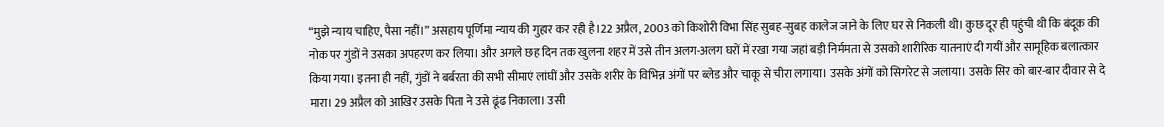“मुझे न्याय चाहिए, पैसा नहीं।” असहाय पूर्णिमा न्याय की गुहार कर रही है।22 अप्रैल, 2003 को किशोरी विभा सिंह सुबह-सुबह कालेज जाने के लिए घर से निकली थी। कुछ दूर ही पहुंची थी कि बंदूक की नोक पर गुंडों ने उसका अपहरण कर लिया। और अगले छह दिन तक खुलना शहर में उसे तीन अलग-अलग घरों में रखा गया जहां बड़ी निर्ममता से उसको शारीरिक यातनाएं दी गयीं और सामूहिक बलात्कार किया गया। इतना ही नहीं, गुंडों ने बर्बरता की सभी सीमाएं लांघीं और उसके शरीर के विभिन्न अंगों पर ब्लेड और चाकू से चीरा लगाया। उसके अंगों को सिगरेट से जलाया। उसके सिर को बार-बार दीवार से दे मारा। 29 अप्रैल को आखिर उसके पिता ने उसे ढूंढ निकाला। उसी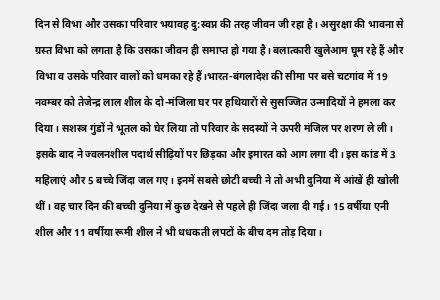दिन से विभा और उसका परिवार भयावह दु:स्वप्न की तरह जीवन जी रहा है। असुरक्षा की भावना से ग्रस्त विभा को लगता है कि उसका जीवन ही समाप्त हो गया है। बलात्कारी खुलेआम घूम रहे हैं और विभा व उसके परिवार वालों को धमका रहे हैं।भारत-बंगलादेश की सीमा पर बसे चटगांव में 19 नवम्बर को तेजेन्द्र लाल शील के दो-मंजिला घर पर हथियारों से सुसज्जित उन्मादियों ने हमला कर दिया। सशस्त्र गुंडों ने भूतल को घेर लिया तो परिवार के सदस्यों ने ऊपरी मंजिल पर शरण ले ली। इसके बाद ने ज्वलनशील पदार्थ सीढ़ियों पर छिड़का और इमारत को आग लगा दी। इस कांड में 3 महिलाएं और 5 बच्चे जिंदा जल गए। इनमें सबसे छोटी बच्ची ने तो अभी दुनिया में आंखें ही खोली थीं। वह चार दिन की बच्ची दुनिया में कुछ देखने से पहले ही जिंदा जला दी गई। 15 वर्षीया एनी शील और 11 वर्षीया रूमी शील ने भी धधकती लपटों के बीच दम तोड़ दिया।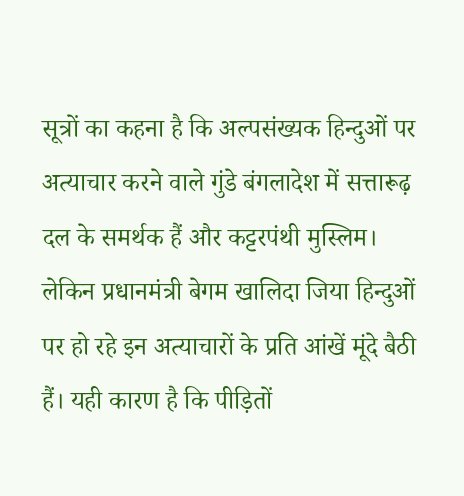सूत्रों का कहना है कि अल्पसंख्यक हिन्दुओं पर अत्याचार करने वाले गुंडे बंगलादेश में सत्तारूढ़ दल के समर्थक हैं और कट्टरपंथी मुस्लिम। लेकिन प्रधानमंत्री बेगम खालिदा जिया हिन्दुओं पर हो रहे इन अत्याचारों के प्रति आंखें मूंदे बैठी हैं। यही कारण है कि पीड़ितों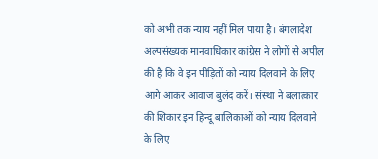को अभी तक न्याय नहीं मिल पाया है। बंगलादेश अल्पसंख्यक मानवाधिकार कांग्रेस ने लोगों से अपील की है कि वे इन पीड़ितों को न्याय दिलवाने के लिए आगे आकर आवाज बुलंद करें। संस्था ने बलात्कार की शिकार इन हिन्दू बालिकाओं को न्याय दिलवाने के लिए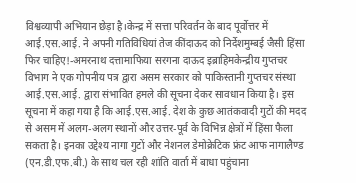विश्वव्यापी अभियान छेड़ा है।केन्द्र में सत्ता परिवर्तन के बाद पूर्वोत्तर में आई.एस.आई. ने अपनी गतिविधियां तेज कींदाऊद को निर्देशमुम्बई जैसी हिंसा फिर चाहिए!-अमरनाथ दत्तामाफिया सरगना दाऊद इब्राहिमकेन्द्रीय गुप्तचर विभाग ने एक गोपनीय पत्र द्वारा असम सरकार को पाकिस्तानी गुप्तचर संस्था आई.एस.आई. द्वारा संभावित हमले की सूचना देकर सावधान किया है। इस सूचना में कहा गया है कि आई.एस.आई. देश के कुछ आतंकवादी गुटों की मदद से असम में अलग-अलग स्थानों और उत्तर-पूर्व के विभिन्न क्षेत्रों में हिंसा फैला सकता है। इनका उद्देश्य नागा गुटों और नेशनल डेमोक्रेटिक फ्रंट आफ नागालैण्ड (एन.डी.एफ.बी.) के साथ चल रही शांति वार्ता में बाधा पहुंचाना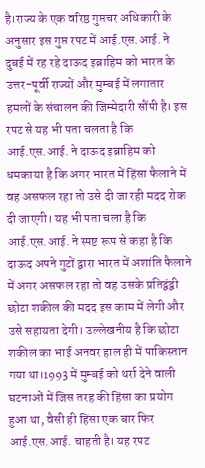है।राज्य के एक वरिष्ठ गुप्तचर अधिकारी के अनुसार इस गुप्त रपट में आई.एस.आई. ने दुबई में रह रहे दाऊद इब्राहिम को भारत के उत्तर-पूर्वी राज्यों और मुम्बई में लगातार हमलों के संचालन की जिम्मेदारी सौंपी है। इस रपट से यह भी पता चलता है कि आई.एस.आई. ने दाऊद इब्राहिम को धमकाया है कि अगर भारत में हिंसा फैलाने में वह असफल रहा तो उसे दी जा रही मदद रोक दी जाएगी। यह भी पता चला है कि आई.एस.आई. ने स्पष्ट रूप से कहा है कि दाऊद अपने गुटों द्वारा भारत में अशांति फैलाने में अगर असफल रहा तो वह उसके प्रतिद्वंद्वी छोटा शकील की मदद इस काम में लेगी और उसे सहायता देगी। उल्लेखनीय है कि छोटा शकील का भाई अनवर हाल ही में पाकिस्तान गया था।1993 में मुम्बई को थर्रा देने वाली घटनाओं में जिस तरह की हिंसा का प्रयोग हुआ था, वैसी ही हिंसा एक बार फिर आई.एस.आई. चाहती है। यह रपट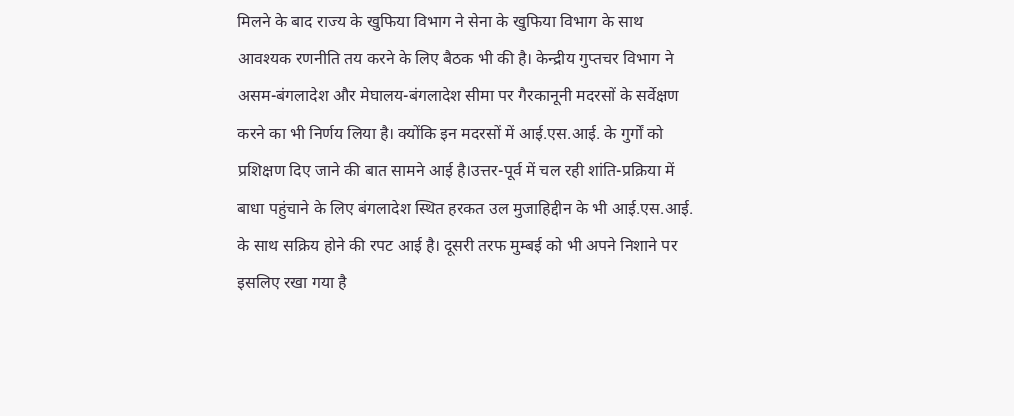मिलने के बाद राज्य के खुफिया विभाग ने सेना के खुफिया विभाग के साथ आवश्यक रणनीति तय करने के लिए बैठक भी की है। केन्द्रीय गुप्तचर विभाग ने असम-बंगलादेश और मेघालय-बंगलादेश सीमा पर गैरकानूनी मदरसों के सर्वेक्षण करने का भी निर्णय लिया है। क्योंकि इन मदरसों में आई.एस.आई. के गुर्गों को प्रशिक्षण दिए जाने की बात सामने आई है।उत्तर-पूर्व में चल रही शांति-प्रक्रिया में बाधा पहुंचाने के लिए बंगलादेश स्थित हरकत उल मुजाहिद्दीन के भी आई.एस.आई. के साथ सक्रिय होने की रपट आई है। दूसरी तरफ मुम्बई को भी अपने निशाने पर इसलिए रखा गया है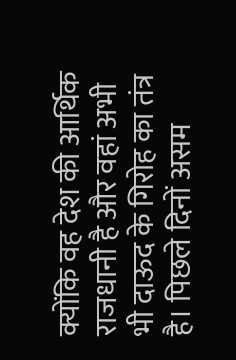क्योंकि वह देश की आर्थिक राजधानी है और वहां अभी भी दाऊद के गिरोह का तंत्र है। पिछले दिनों असम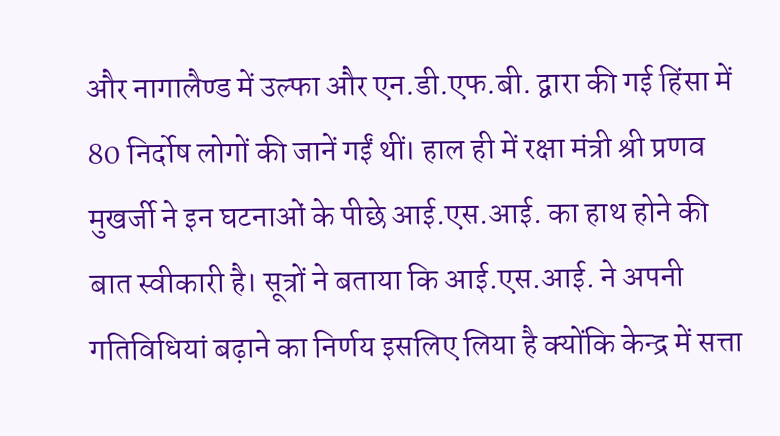और नागालैण्ड में उल्फा और एन.डी.एफ.बी. द्वारा की गई हिंसा में 80 निर्दोष लोगों की जानें गईं थीं। हाल ही में रक्षा मंत्री श्री प्रणव मुखर्जी ने इन घटनाओं के पीछे आई.एस.आई. का हाथ होने की बात स्वीकारी है। सूत्रों ने बताया कि आई.एस.आई. ने अपनी गतिविधियां बढ़ाने का निर्णय इसलिए लिया है क्योंकि केन्द्र में सत्ता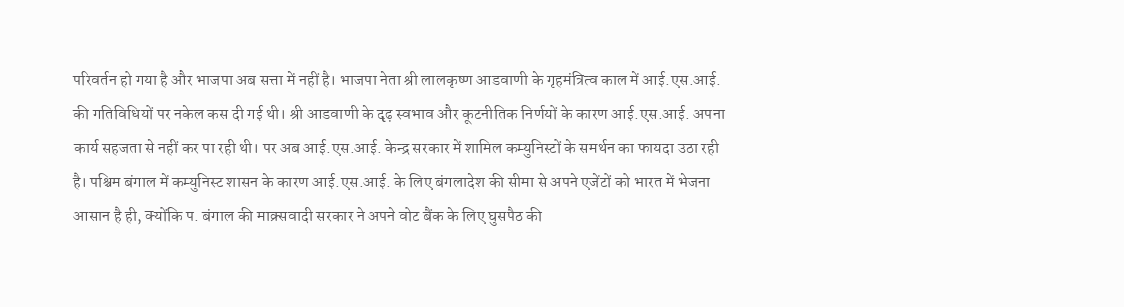परिवर्तन हो गया है और भाजपा अब सत्ता में नहीं है। भाजपा नेता श्री लालकृष्ण आडवाणी के गृहमंत्रित्व काल में आई.एस.आई. की गतिविधियों पर नकेल कस दी गई थी। श्री आडवाणी के दृढ़ स्वभाव और कूटनीतिक निर्णयों के कारण आई.एस.आई. अपना कार्य सहजता से नहीं कर पा रही थी। पर अब आई.एस.आई. केन्द्र सरकार में शामिल कम्युनिस्टों के समर्थन का फायदा उठा रही है। पश्चिम बंगाल में कम्युनिस्ट शासन के कारण आई.एस.आई. के लिए बंगलादेश की सीमा से अपने एजेंटों को भारत में भेजना आसान है ही, क्योंकि प. बंगाल की माक्र्सवादी सरकार ने अपने वोट बैंक के लिए घुसपैठ की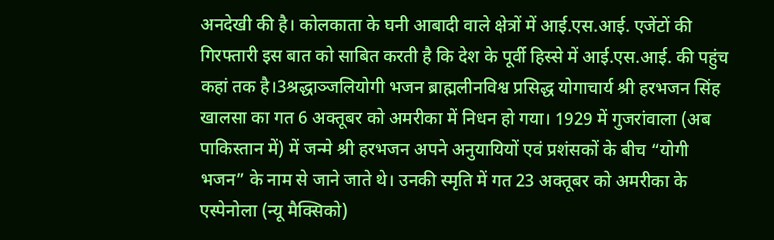अनदेखी की है। कोलकाता के घनी आबादी वाले क्षेत्रों में आई.एस.आई. एजेंटों की गिरफ्तारी इस बात को साबित करती है कि देश के पूर्वी हिस्से में आई.एस.आई. की पहुंच कहां तक है।3श्रद्धाञ्जलियोगी भजन ब्राह्मलीनविश्व प्रसिद्ध योगाचार्य श्री हरभजन सिंह खालसा का गत 6 अक्तूबर को अमरीका में निधन हो गया। 1929 में गुजरांवाला (अब पाकिस्तान में) में जन्मे श्री हरभजन अपने अनुयायियों एवं प्रशंसकों के बीच “योगी भजन” के नाम से जाने जाते थे। उनकी स्मृति में गत 23 अक्तूबर को अमरीका के एस्पेनोला (न्यू मैक्सिको)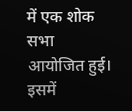में एक शोक सभा आयोजित हुई। इसमें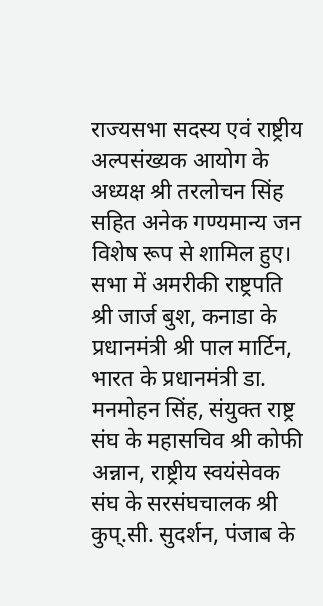राज्यसभा सदस्य एवं राष्ट्रीय अल्पसंख्यक आयोग के अध्यक्ष श्री तरलोचन सिंह सहित अनेक गण्यमान्य जन विशेष रूप से शामिल हुए। सभा में अमरीकी राष्ट्रपति श्री जार्ज बुश, कनाडा के प्रधानमंत्री श्री पाल मार्टिन, भारत के प्रधानमंत्री डा. मनमोहन सिंह, संयुक्त राष्ट्र संघ के महासचिव श्री कोफी अन्नान, राष्ट्रीय स्वयंसेवक संघ के सरसंघचालक श्री कुप्.सी. सुदर्शन, पंजाब के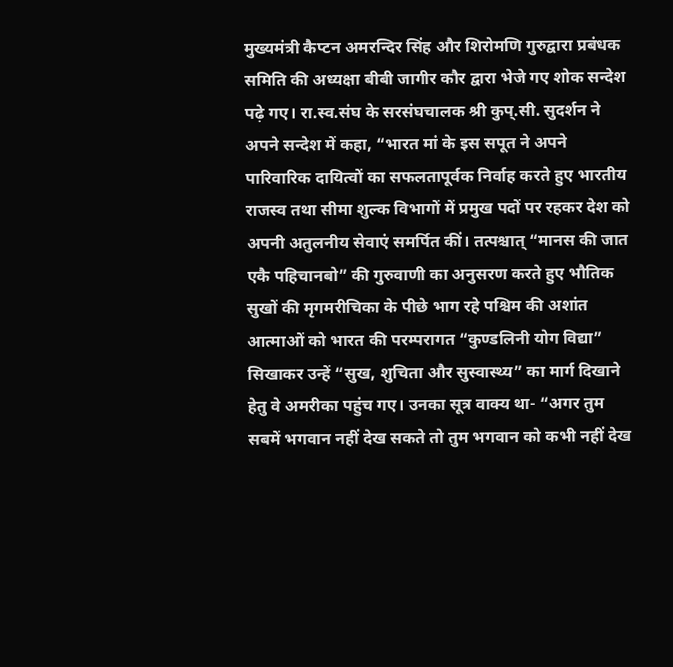मुख्यमंत्री कैप्टन अमरन्दिर सिंह और शिरोमणि गुरुद्वारा प्रबंधक समिति की अध्यक्षा बीबी जागीर कौर द्वारा भेजे गए शोक सन्देश पढ़े गए। रा.स्व.संघ के सरसंघचालक श्री कुप्.सी. सुदर्शन ने अपने सन्देश में कहा, “भारत मां के इस सपूत ने अपने पारिवारिक दायित्वों का सफलतापूर्वक निर्वाह करते हुए भारतीय राजस्व तथा सीमा शुल्क विभागों में प्रमुख पदों पर रहकर देश को अपनी अतुलनीय सेवाएं समर्पित कीं। तत्पश्चात् “मानस की जात एकै पहिचानबो” की गुरुवाणी का अनुसरण करते हुए भौतिक सुखों की मृगमरीचिका के पीछे भाग रहे पश्चिम की अशांत आत्माओं को भारत की परम्परागत “कुण्डलिनी योग विद्या” सिखाकर उन्हें “सुख, शुचिता और सुस्वास्थ्य” का मार्ग दिखाने हेतु वे अमरीका पहुंच गए। उनका सूत्र वाक्य था- “अगर तुम सबमें भगवान नहीं देख सकते तो तुम भगवान को कभी नहीं देख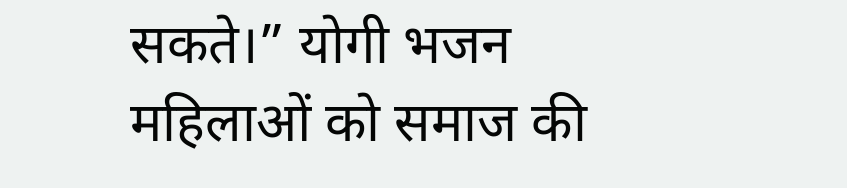सकते।” योगी भजन महिलाओं को समाज की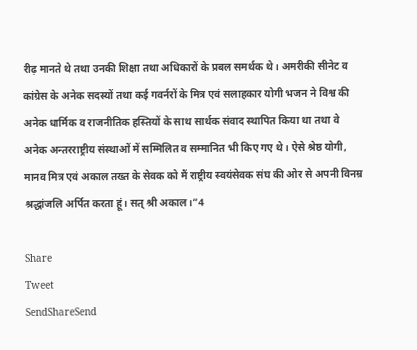रीढ़ मानते थे तथा उनकी शिक्षा तथा अधिकारों के प्रबल समर्थक थे। अमरीकी सीनेट व कांग्रेस के अनेक सदस्यों तथा कई गवर्नरों के मित्र एवं सलाहकार योगी भजन ने विश्व की अनेक धार्मिक व राजनीतिक हस्तियों के साथ सार्थक संवाद स्थापित किया था तथा वे अनेक अन्तरराष्ट्रीय संस्थाओं में सम्मिलित व सम्मानित भी किए गए थे। ऐसे श्रेष्ठ योगी, मानव मित्र एवं अकाल तख्त के सेवक को मैं राष्ट्रीय स्वयंसेवक संघ की ओर से अपनी विनम्र श्रद्धांजलि अर्पित करता हूं। सत् श्री अकाल।”4

Share
Tweet
SendShareSend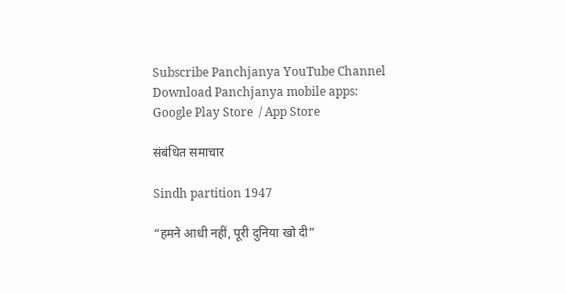Subscribe Panchjanya YouTube Channel
Download Panchjanya mobile apps: Google Play Store  / App Store

संबंधित समाचार

Sindh partition 1947

“हमने आधी नहीं, पूरी दुनिया खो दी”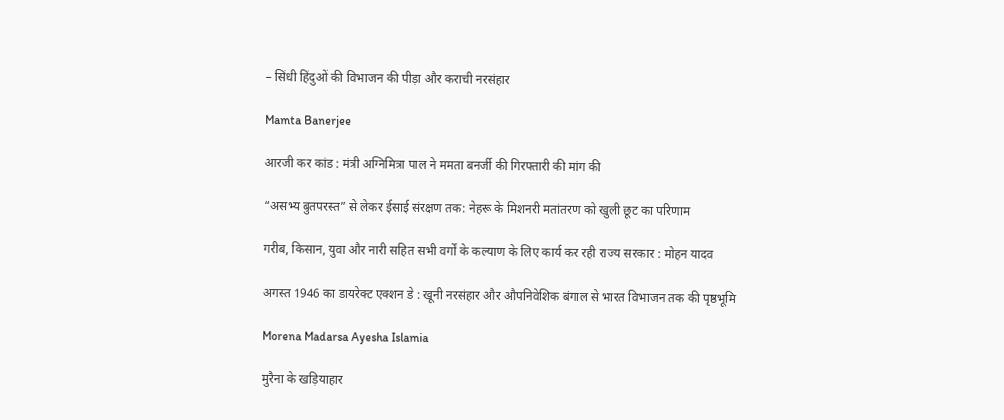– सिंधी हिंदुओं की विभाजन की पीड़ा और कराची नरसंहार

Mamta Banerjee

आरजी कर कांड : मंत्री अग्निमित्रा पाल ने ममता बनर्जी की गिरफ्तारी की मांग की

“असभ्य बुतपरस्त” से लेकर ईसाई संरक्षण तक: नेहरू के मिशनरी मतांतरण को खुली छूट का परिणाम

गरीब, किसान, युवा और नारी सहित सभी वर्गों के कल्याण के लिए कार्य कर रही राज्य सरकार : मोहन यादव

अगस्त 1946 का डायरेक्ट एक्शन डे : खूनी नरसंहार और औपनिवेशिक बंगाल से भारत विभाजन तक की पृष्ठभूमि

Morena Madarsa Ayesha Islamia

मुरैना के खड़ियाहार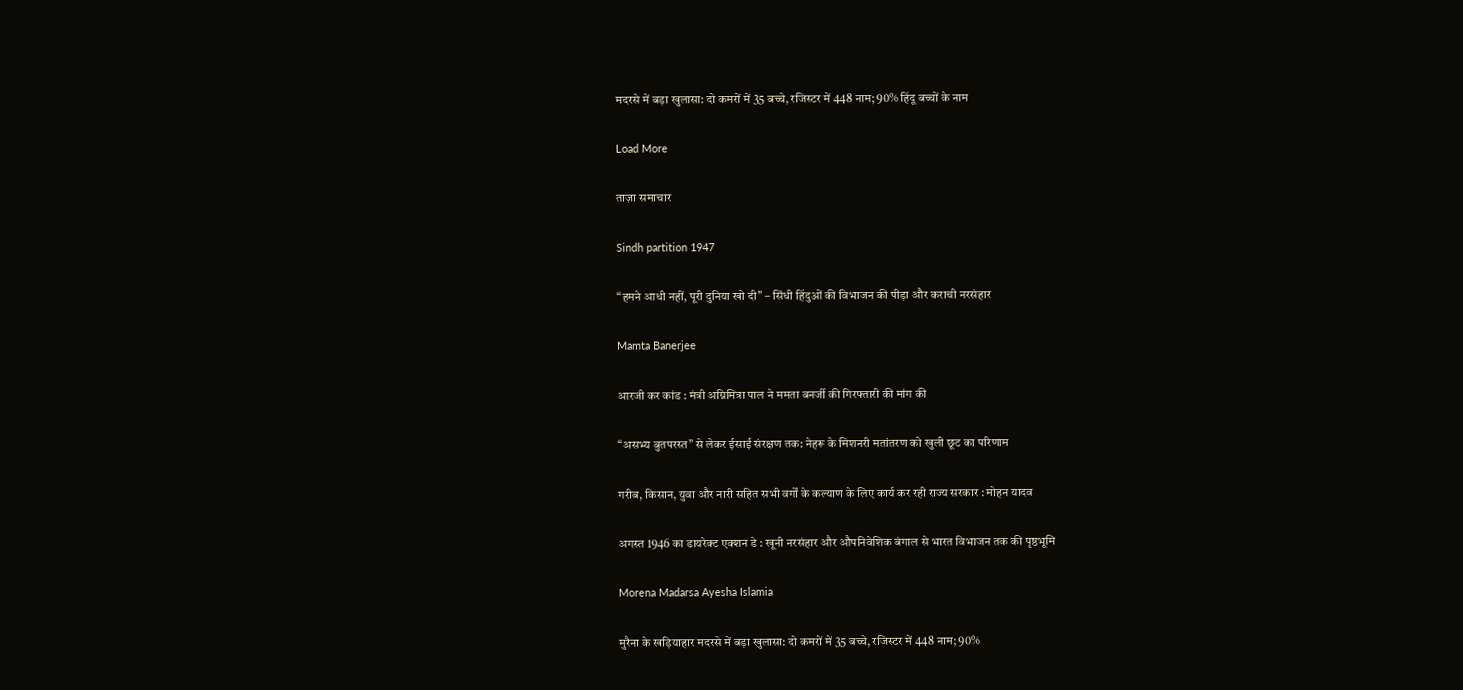मदरसे में बड़ा खुलासा: दो कमरों में 35 बच्चे, रजिस्टर में 448 नाम; 90% हिंदू बच्चों के नाम

Load More

ताज़ा समाचार

Sindh partition 1947

“हमने आधी नहीं, पूरी दुनिया खो दी” – सिंधी हिंदुओं की विभाजन की पीड़ा और कराची नरसंहार

Mamta Banerjee

आरजी कर कांड : मंत्री अग्निमित्रा पाल ने ममता बनर्जी की गिरफ्तारी की मांग की

“असभ्य बुतपरस्त” से लेकर ईसाई संरक्षण तक: नेहरू के मिशनरी मतांतरण को खुली छूट का परिणाम

गरीब, किसान, युवा और नारी सहित सभी वर्गों के कल्याण के लिए कार्य कर रही राज्य सरकार : मोहन यादव

अगस्त 1946 का डायरेक्ट एक्शन डे : खूनी नरसंहार और औपनिवेशिक बंगाल से भारत विभाजन तक की पृष्ठभूमि

Morena Madarsa Ayesha Islamia

मुरैना के खड़ियाहार मदरसे में बड़ा खुलासा: दो कमरों में 35 बच्चे, रजिस्टर में 448 नाम; 90%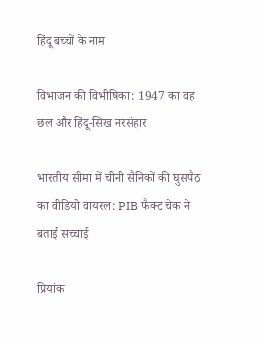हिंदू बच्चों के नाम

विभाजन की विभीषिका: 1947 का वह छल और हिंदू-सिख नरसंहार

भारतीय सीमा में चीनी सैनिकों की घुसपैठ का वीडियो वायरल: PIB फैक्ट चेक ने बताई सच्चाई

प्रियांक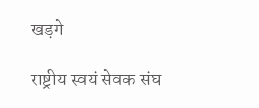खड़गे

राष्ट्रीय स्वयं सेवक संघ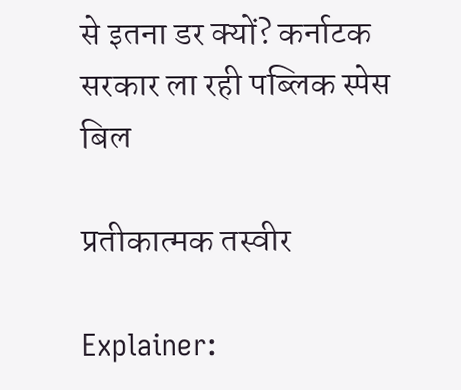से इतना डर क्यों? कर्नाटक सरकार ला रही पब्लिक स्पेस बिल

प्रतीकात्मक तस्वीर

Explainer: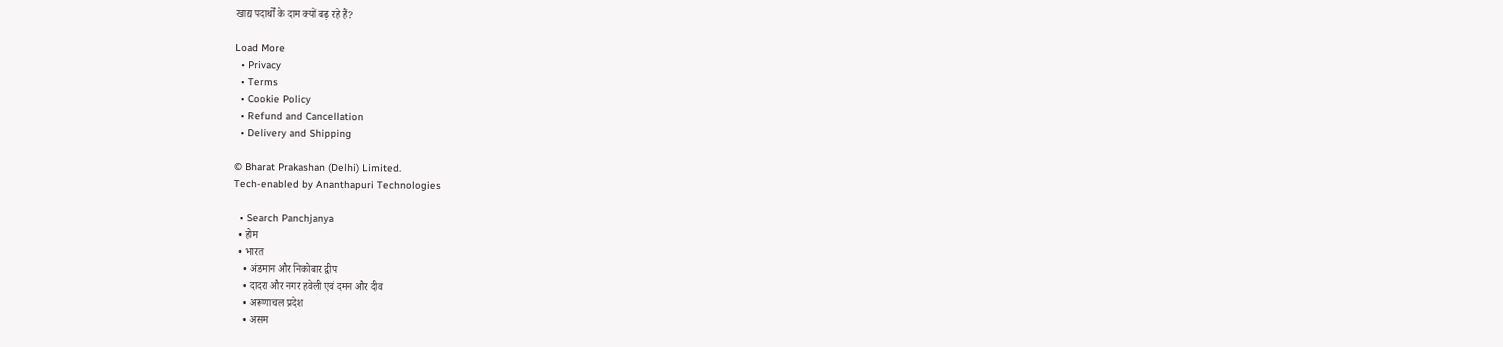खाद्य पदार्थों के दाम क्यों बढ़ रहे हैं?

Load More
  • Privacy
  • Terms
  • Cookie Policy
  • Refund and Cancellation
  • Delivery and Shipping

© Bharat Prakashan (Delhi) Limited.
Tech-enabled by Ananthapuri Technologies

  • Search Panchjanya
  • होम
  • भारत
    • अंडमान और निकोबार द्वीप
    • दादरा और नगर हवेली एवं दमन और दीव
    • अरूणाचल प्रदेश
    • असम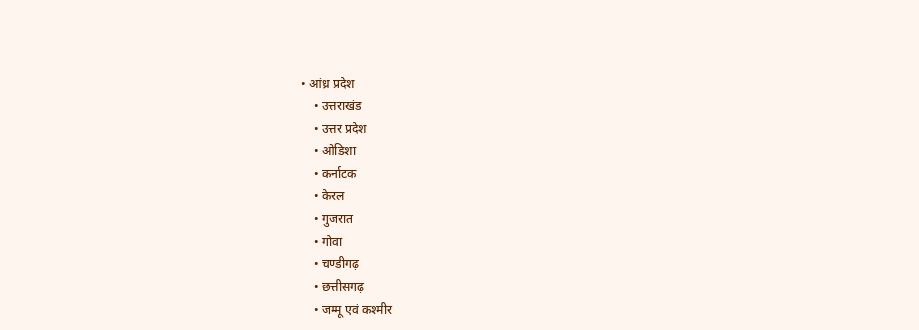• आंध्र प्रदेश
    • उत्तराखंड
    • उत्तर प्रदेश
    • ओडिशा
    • कर्नाटक
    • केरल
    • गुजरात
    • गोवा
    • चण्‍डीगढ़
    • छत्तीसगढ़
    • जम्‍मू एवं कश्‍मीर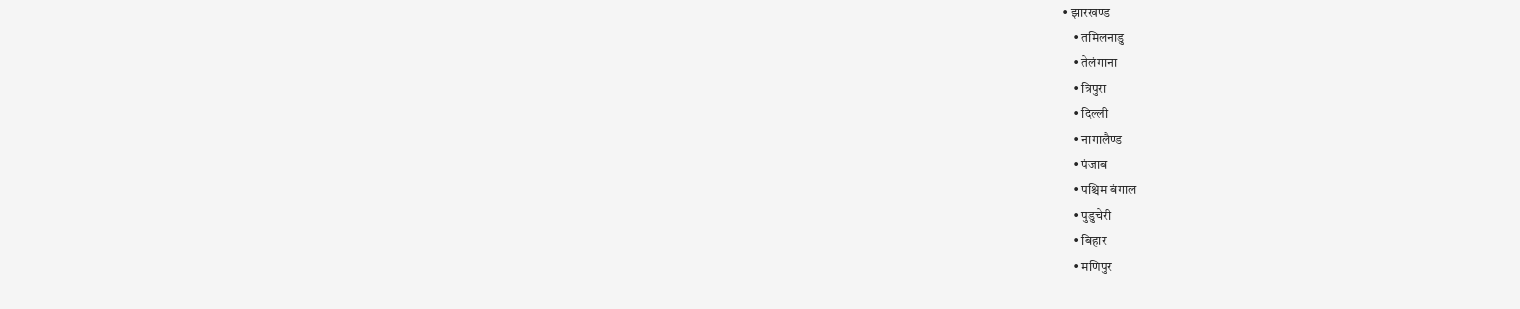• झारखण्‍ड
    • तमिलनाडु
    • तेलंगाना
    • त्रिपुरा
    • दिल्ली
    • नागालैण्‍ड
    • पंजाब
    • पश्चिम बंगाल
    • पुडुचेरी
    • बिहार
    • मणिपुर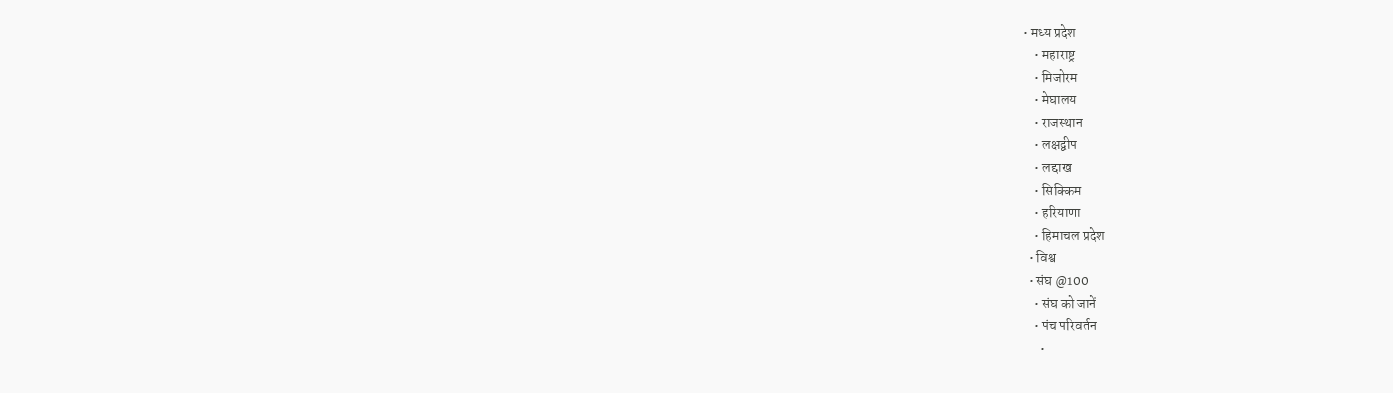• मध्य प्रदेश
    • महाराष्ट्र
    • मिजोरम
    • मेघालय
    • राजस्थान
    • लक्षद्वीप
    • लद्दाख
    • सिक्किम
    • हरियाणा
    • हिमाचल प्रदेश
  • विश्व
  • संघ @100
    • संघ को जानें
    • पंच परिवर्तन
      •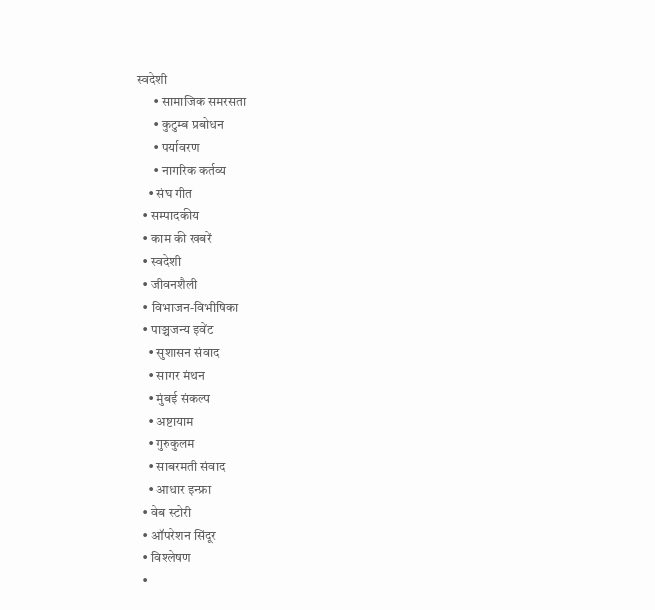स्वदेशी
      • सामाजिक समरसता
      • कुटुम्ब प्रबोधन
      • पर्यावरण
      • नागरिक कर्तव्य
    • संघ गीत
  • सम्पादकीय
  • काम की खबरें
  • स्वदेशी
  • जीवनशैली
  • विभाजन-विभीषिका
  • पाञ्चजन्य इवेंट
    • सुशासन संवाद
    • सागर मंथन
    • मुंबई संकल्प
    • अष्टायाम
    • गुरुकुलम
    • साबरमती संवाद
    • आधार इन्फ्रा
  • वेब स्टोरी
  • ऑपरेशन सिंदूर
  • विश्लेषण
  •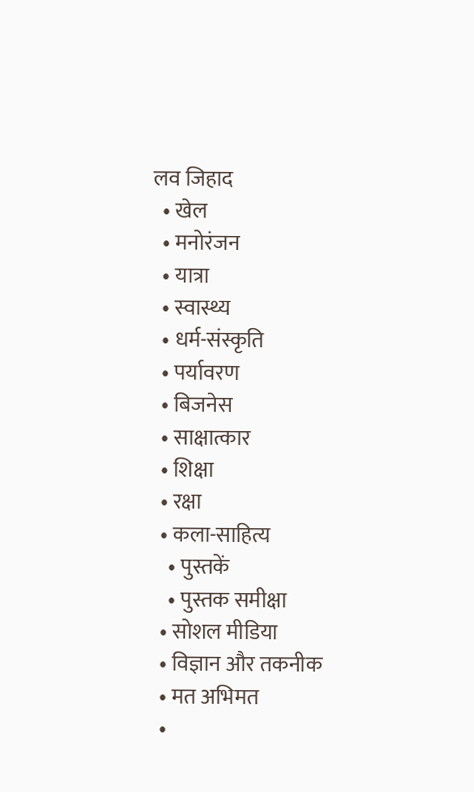लव जिहाद
  • खेल
  • मनोरंजन
  • यात्रा
  • स्वास्थ्य
  • धर्म-संस्कृति
  • पर्यावरण
  • बिजनेस
  • साक्षात्कार
  • शिक्षा
  • रक्षा
  • कला-साहित्य
    • पुस्तकें
    • पुस्तक समीक्षा
  • सोशल मीडिया
  • विज्ञान और तकनीक
  • मत अभिमत
  •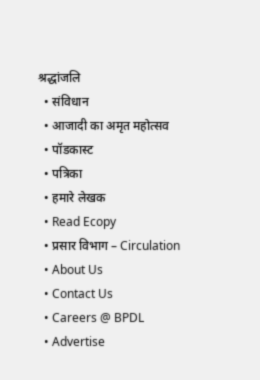श्रद्धांजलि
  • संविधान
  • आजादी का अमृत महोत्सव
  • पॉडकास्ट
  • पत्रिका
  • हमारे लेखक
  • Read Ecopy
  • प्रसार विभाग – Circulation
  • About Us
  • Contact Us
  • Careers @ BPDL
  • Advertise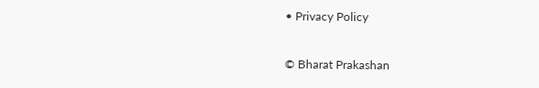• Privacy Policy

© Bharat Prakashan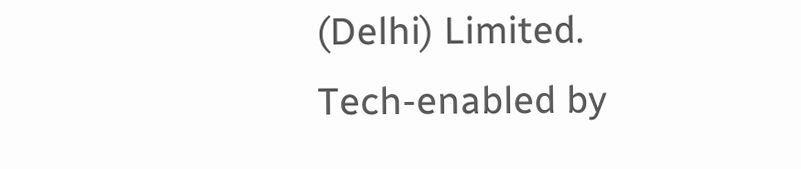(Delhi) Limited.
Tech-enabled by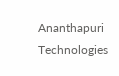Ananthapuri Technologies